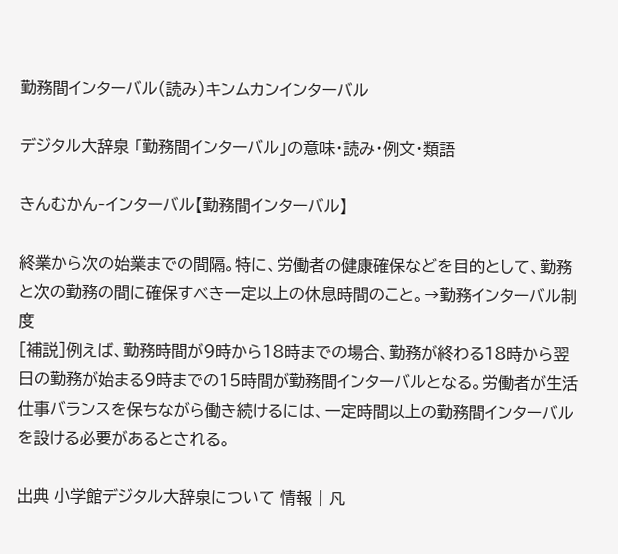勤務間インターバル(読み)キンムカンインターバル

デジタル大辞泉 「勤務間インターバル」の意味・読み・例文・類語

きんむかん‐インターバル【勤務間インターバル】

終業から次の始業までの間隔。特に、労働者の健康確保などを目的として、勤務と次の勤務の間に確保すべき一定以上の休息時間のこと。→勤務インターバル制度
[補説]例えば、勤務時間が9時から18時までの場合、勤務が終わる18時から翌日の勤務が始まる9時までの15時間が勤務間インターバルとなる。労働者が生活仕事バランスを保ちながら働き続けるには、一定時間以上の勤務間インターバルを設ける必要があるとされる。

出典 小学館デジタル大辞泉について 情報 | 凡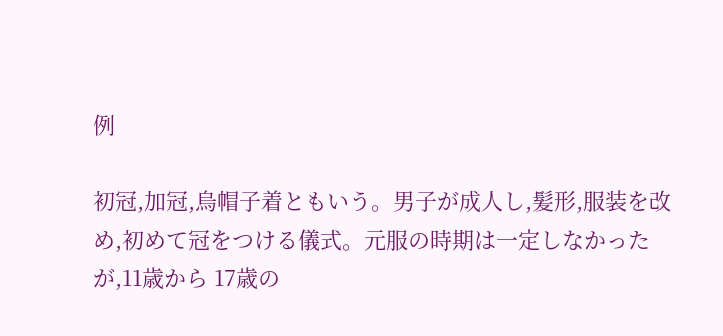例

初冠,加冠,烏帽子着ともいう。男子が成人し,髪形,服装を改め,初めて冠をつける儀式。元服の時期は一定しなかったが,11歳から 17歳の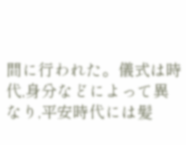間に行われた。儀式は時代,身分などによって異なり,平安時代には髪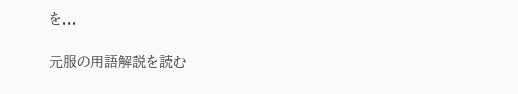を...

元服の用語解説を読む